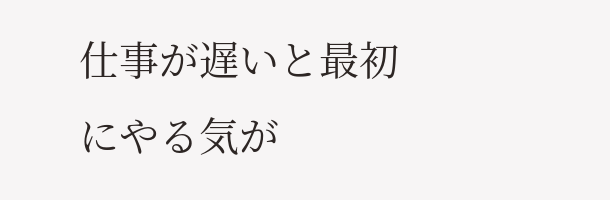仕事が遅いと最初にやる気が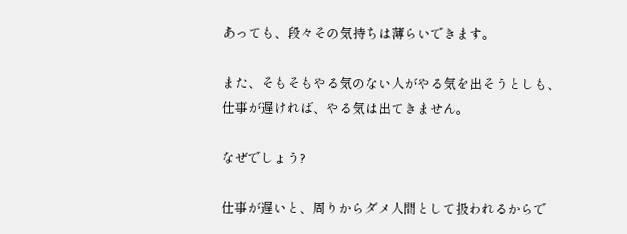あっても、段々その気持ちは薄らいできます。

また、そもそもやる気のない人がやる気を出そうとしも、仕事が遅ければ、やる気は出てきません。

なぜでしょう?

仕事が遅いと、周りからダメ人間として扱われるからで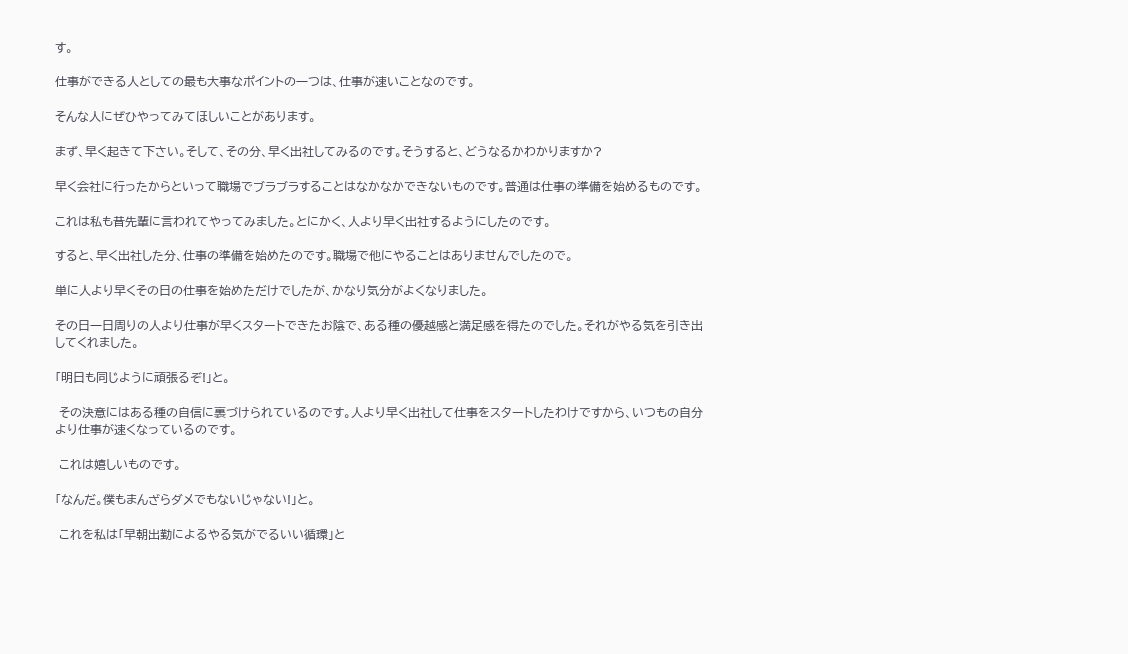す。

仕事ができる人としての最も大事なポイントの一つは、仕事が速いことなのです。

そんな人にぜひやってみてほしいことがあります。

まず、早く起きて下さい。そして、その分、早く出社してみるのです。そうすると、どうなるかわかりますか?

早く会社に行ったからといって職場でブラブラすることはなかなかできないものです。普通は仕事の準備を始めるものです。

これは私も昔先輩に言われてやってみました。とにかく、人より早く出社するようにしたのです。

すると、早く出社した分、仕事の準備を始めたのです。職場で他にやることはありませんでしたので。

単に人より早くその日の仕事を始めただけでしたが、かなり気分がよくなりました。

その日一日周りの人より仕事が早くスタートできたお陰で、ある種の優越感と満足感を得たのでした。それがやる気を引き出してくれました。

「明日も同じように頑張るぞ!」と。

 その決意にはある種の自信に裏づけられているのです。人より早く出社して仕事をスタートしたわけですから、いつもの自分より仕事が速くなっているのです。

 これは嬉しいものです。

「なんだ。僕もまんざらダメでもないじゃない!」と。

 これを私は「早朝出勤によるやる気がでるいい循環」と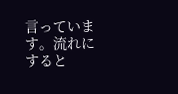言っています。流れにすると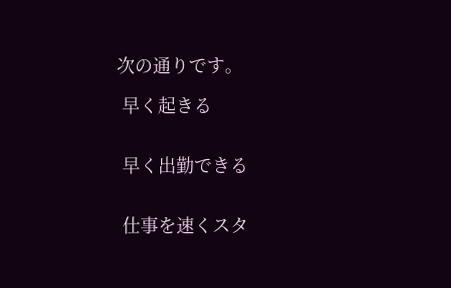次の通りです。

 早く起きる


 早く出勤できる


 仕事を速くスタ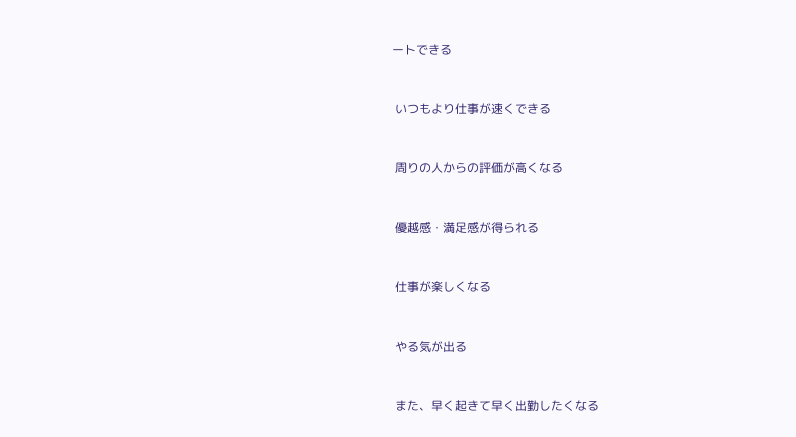ートできる


 いつもより仕事が速くできる


 周りの人からの評価が高くなる


 優越感・満足感が得られる


 仕事が楽しくなる


 やる気が出る


 また、早く起きて早く出勤したくなる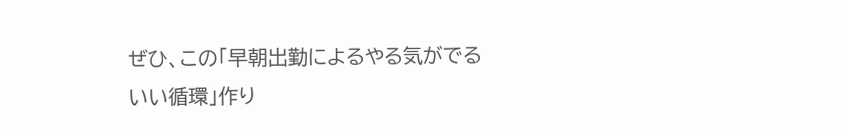ぜひ、この「早朝出勤によるやる気がでるいい循環」作り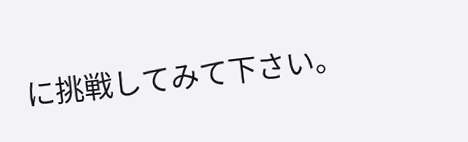に挑戦してみて下さい。